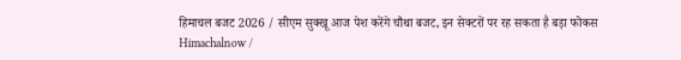हिमाचल बजट 2026 / सीएम सुक्खू आज पेश करेंगे चौथा बजट, इन सेक्टरों पर रह सकता है बड़ा फोकस
Himachalnow /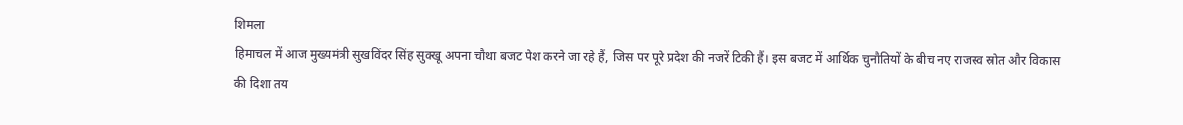शिमला
हिमाचल में आज मुख्यमंत्री सुखविंदर सिंह सुक्खू अपना चौथा बजट पेश करने जा रहे हैं, जिस पर पूरे प्रदेश की नजरें टिकी हैं। इस बजट में आर्थिक चुनौतियों के बीच नए राजस्व स्रोत और विकास की दिशा तय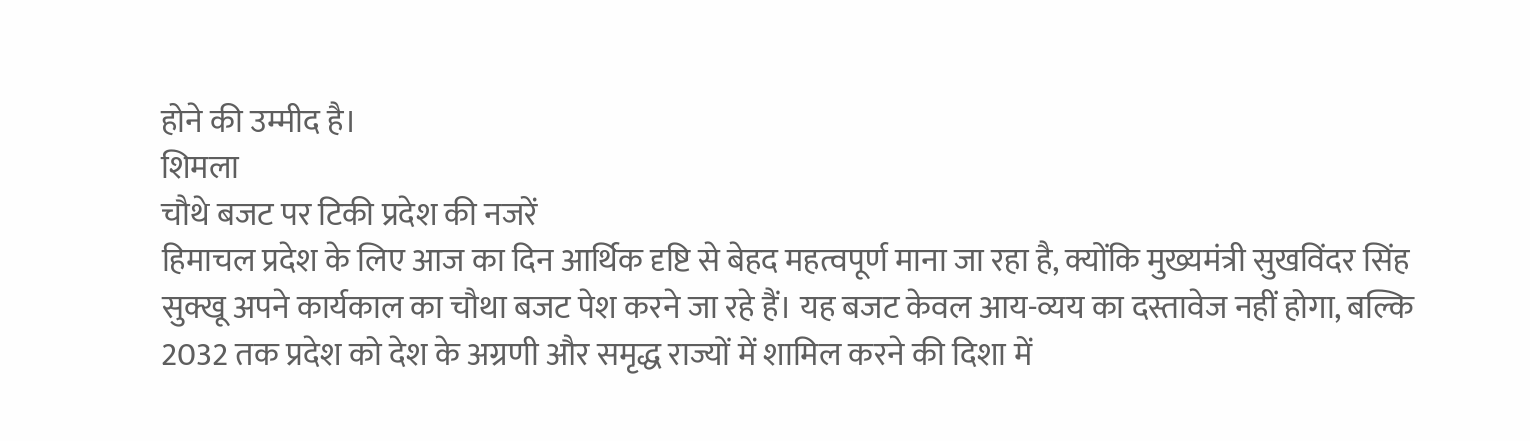होने की उम्मीद है।
शिमला
चौथे बजट पर टिकी प्रदेश की नजरें
हिमाचल प्रदेश के लिए आज का दिन आर्थिक दृष्टि से बेहद महत्वपूर्ण माना जा रहा है, क्योंकि मुख्यमंत्री सुखविंदर सिंह सुक्खू अपने कार्यकाल का चौथा बजट पेश करने जा रहे हैं। यह बजट केवल आय-व्यय का दस्तावेज नहीं होगा, बल्कि 2032 तक प्रदेश को देश के अग्रणी और समृद्ध राज्यों में शामिल करने की दिशा में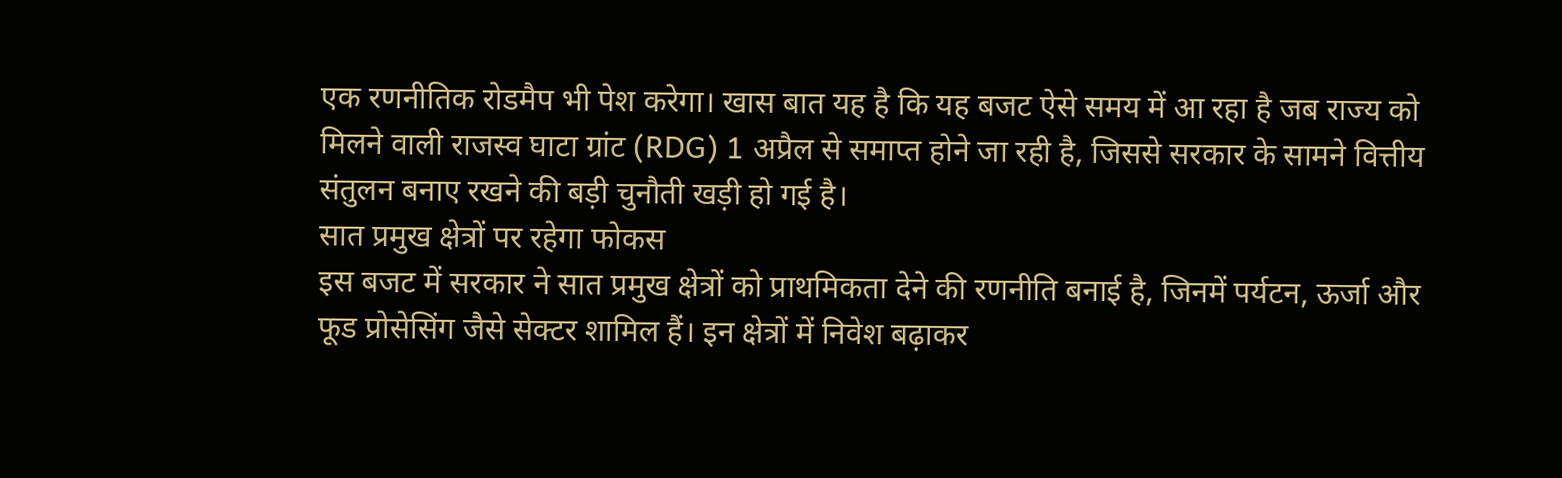एक रणनीतिक रोडमैप भी पेश करेगा। खास बात यह है कि यह बजट ऐसे समय में आ रहा है जब राज्य को मिलने वाली राजस्व घाटा ग्रांट (RDG) 1 अप्रैल से समाप्त होने जा रही है, जिससे सरकार के सामने वित्तीय संतुलन बनाए रखने की बड़ी चुनौती खड़ी हो गई है।
सात प्रमुख क्षेत्रों पर रहेगा फोकस
इस बजट में सरकार ने सात प्रमुख क्षेत्रों को प्राथमिकता देने की रणनीति बनाई है, जिनमें पर्यटन, ऊर्जा और फूड प्रोसेसिंग जैसे सेक्टर शामिल हैं। इन क्षेत्रों में निवेश बढ़ाकर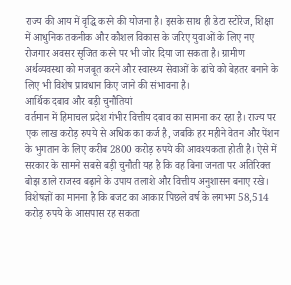राज्य की आय में वृद्धि करने की योजना है। इसके साथ ही डेटा स्टोरेज, शिक्षा में आधुनिक तकनीक और कौशल विकास के जरिए युवाओं के लिए नए रोजगार अवसर सृजित करने पर भी जोर दिया जा सकता है। ग्रामीण अर्थव्यवस्था को मजबूत करने और स्वास्थ्य सेवाओं के ढांचे को बेहतर बनाने के लिए भी विशेष प्रावधान किए जाने की संभावना है।
आर्थिक दबाव और बड़ी चुनौतियां
वर्तमान में हिमाचल प्रदेश गंभीर वित्तीय दबाव का सामना कर रहा है। राज्य पर एक लाख करोड़ रुपये से अधिक का कर्ज है, जबकि हर महीने वेतन और पेंशन के भुगतान के लिए करीब 2800 करोड़ रुपये की आवश्यकता होती है। ऐसे में सरकार के सामने सबसे बड़ी चुनौती यह है कि वह बिना जनता पर अतिरिक्त बोझ डाले राजस्व बढ़ाने के उपाय तलाशे और वित्तीय अनुशासन बनाए रखे। विशेषज्ञों का मानना है कि बजट का आकार पिछले वर्ष के लगभग 58,514 करोड़ रुपये के आसपास रह सकता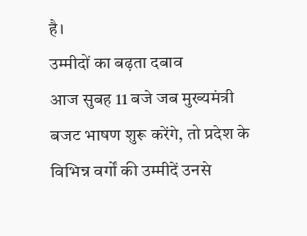है।
उम्मीदों का बढ़ता दबाव
आज सुबह 11 बजे जब मुख्यमंत्री बजट भाषण शुरू करेंगे, तो प्रदेश के विभिन्न वर्गों की उम्मीदें उनसे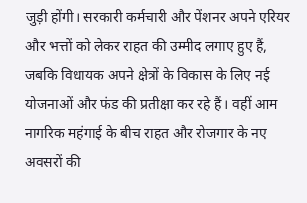जुड़ी होंगी। सरकारी कर्मचारी और पेंशनर अपने एरियर और भत्तों को लेकर राहत की उम्मीद लगाए हुए हैं, जबकि विधायक अपने क्षेत्रों के विकास के लिए नई योजनाओं और फंड की प्रतीक्षा कर रहे हैं। वहीं आम नागरिक महंगाई के बीच राहत और रोजगार के नए अवसरों की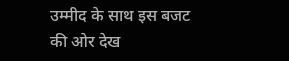उम्मीद के साथ इस बजट की ओर देख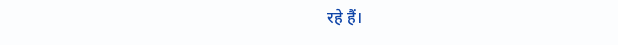रहे हैं।